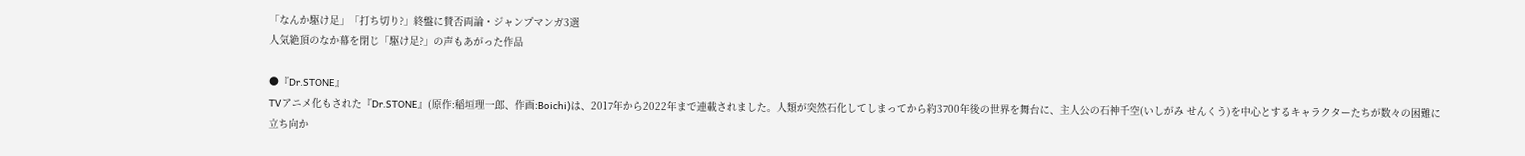「なんか駆け足」「打ち切り?」終盤に賛否両論・ジャンプマンガ3選
人気絶頂のなか幕を閉じ「駆け足?」の声もあがった作品

●『Dr.STONE』
TVアニメ化もされた『Dr.STONE』(原作:稲垣理一郎、作画:Boichi)は、2017年から2022年まで連載されました。人類が突然石化してしまってから約3700年後の世界を舞台に、主人公の石神千空(いしがみ せんくう)を中心とするキャラクターたちが数々の困難に立ち向か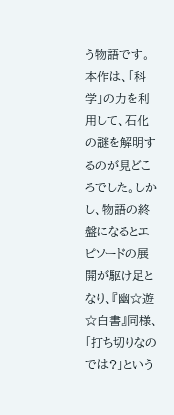う物語です。
本作は、「科学」の力を利用して、石化の謎を解明するのが見どころでした。しかし、物語の終盤になるとエピソードの展開が駆け足となり、『幽☆遊☆白書』同様、「打ち切りなのでは?」という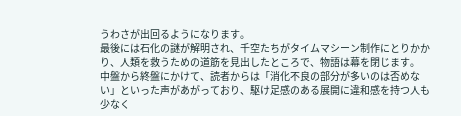うわさが出回るようになります。
最後には石化の謎が解明され、千空たちがタイムマシーン制作にとりかかり、人類を救うための道筋を見出したところで、物語は幕を閉じます。
中盤から終盤にかけて、読者からは「消化不良の部分が多いのは否めない」といった声があがっており、駆け足感のある展開に違和感を持つ人も少なく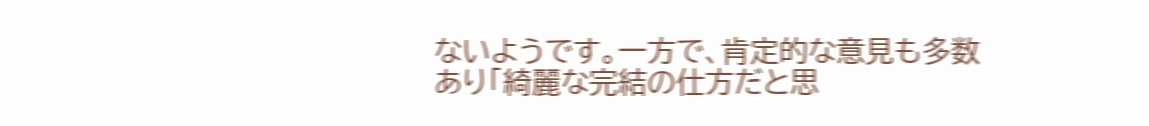ないようです。一方で、肯定的な意見も多数あり「綺麗な完結の仕方だと思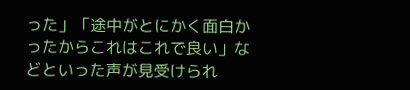った」「途中がとにかく面白かったからこれはこれで良い」などといった声が見受けられ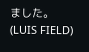ました。
(LUIS FIELD)